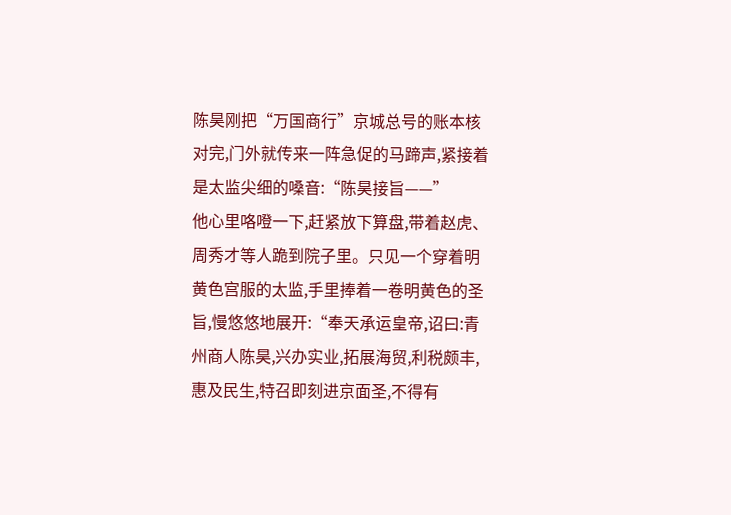陈昊刚把“万国商行”京城总号的账本核对完,门外就传来一阵急促的马蹄声,紧接着是太监尖细的嗓音:“陈昊接旨——”
他心里咯噔一下,赶紧放下算盘,带着赵虎、周秀才等人跪到院子里。只见一个穿着明黄色宫服的太监,手里捧着一卷明黄色的圣旨,慢悠悠地展开:“奉天承运皇帝,诏曰:青州商人陈昊,兴办实业,拓展海贸,利税颇丰,惠及民生,特召即刻进京面圣,不得有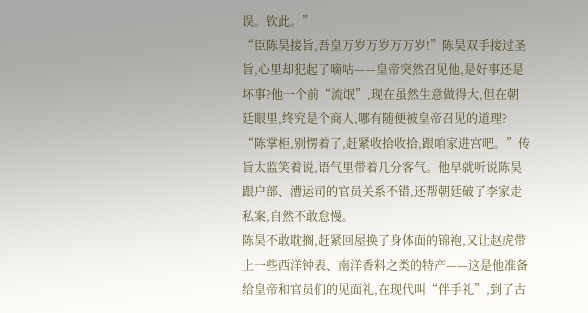误。钦此。”
“臣陈昊接旨,吾皇万岁万岁万万岁!”陈昊双手接过圣旨,心里却犯起了嘀咕——皇帝突然召见他,是好事还是坏事?他一个前“流氓”,现在虽然生意做得大,但在朝廷眼里,终究是个商人,哪有随便被皇帝召见的道理?
“陈掌柜,别愣着了,赶紧收拾收拾,跟咱家进宫吧。”传旨太监笑着说,语气里带着几分客气。他早就听说陈昊跟户部、漕运司的官员关系不错,还帮朝廷破了李家走私案,自然不敢怠慢。
陈昊不敢耽搁,赶紧回屋换了身体面的锦袍,又让赵虎带上一些西洋钟表、南洋香料之类的特产——这是他准备给皇帝和官员们的见面礼,在现代叫“伴手礼”,到了古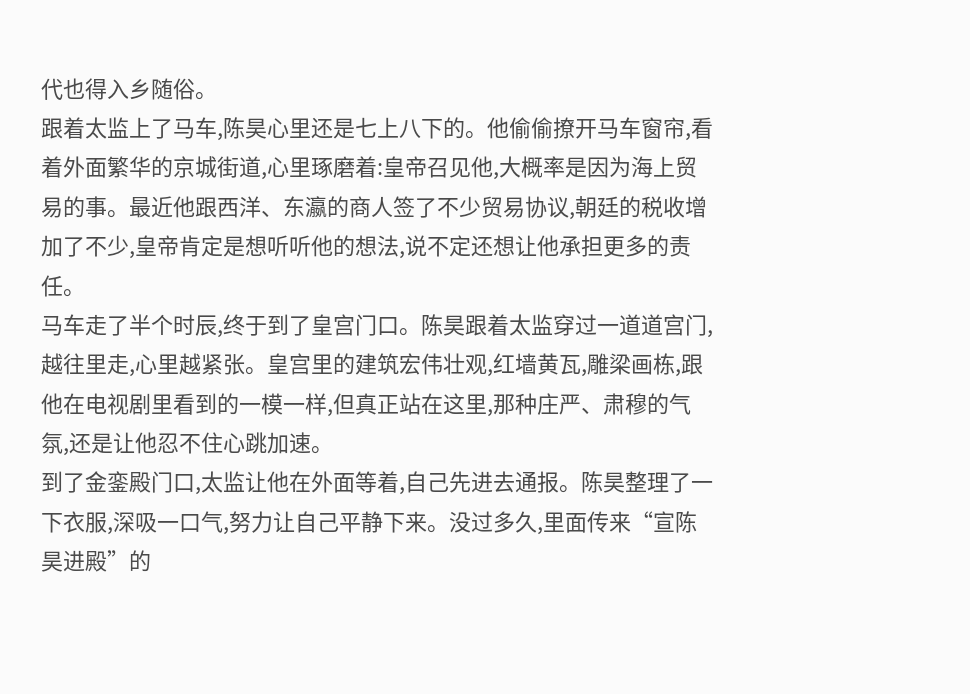代也得入乡随俗。
跟着太监上了马车,陈昊心里还是七上八下的。他偷偷撩开马车窗帘,看着外面繁华的京城街道,心里琢磨着:皇帝召见他,大概率是因为海上贸易的事。最近他跟西洋、东瀛的商人签了不少贸易协议,朝廷的税收增加了不少,皇帝肯定是想听听他的想法,说不定还想让他承担更多的责任。
马车走了半个时辰,终于到了皇宫门口。陈昊跟着太监穿过一道道宫门,越往里走,心里越紧张。皇宫里的建筑宏伟壮观,红墙黄瓦,雕梁画栋,跟他在电视剧里看到的一模一样,但真正站在这里,那种庄严、肃穆的气氛,还是让他忍不住心跳加速。
到了金銮殿门口,太监让他在外面等着,自己先进去通报。陈昊整理了一下衣服,深吸一口气,努力让自己平静下来。没过多久,里面传来“宣陈昊进殿”的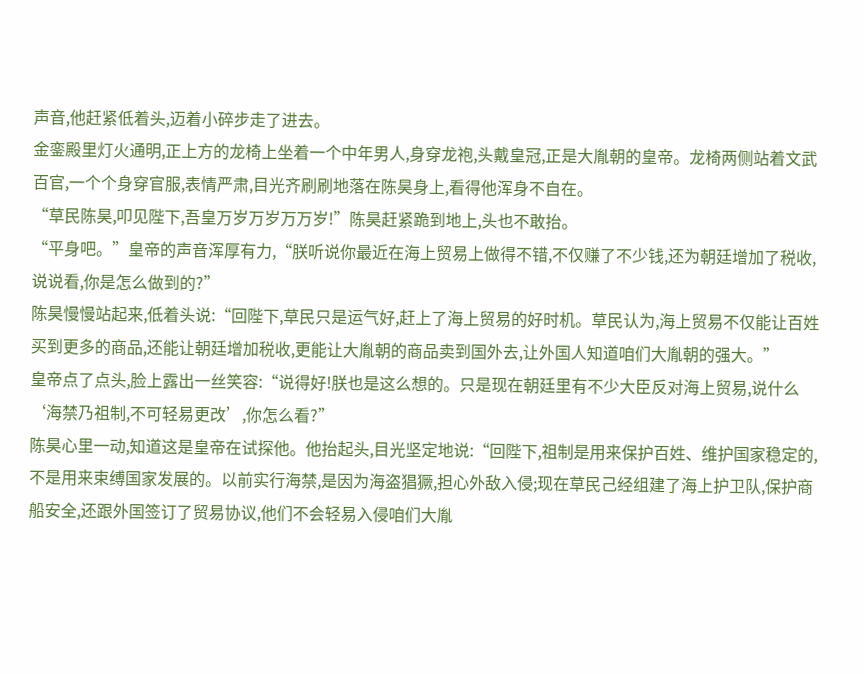声音,他赶紧低着头,迈着小碎步走了进去。
金銮殿里灯火通明,正上方的龙椅上坐着一个中年男人,身穿龙袍,头戴皇冠,正是大胤朝的皇帝。龙椅两侧站着文武百官,一个个身穿官服,表情严肃,目光齐刷刷地落在陈昊身上,看得他浑身不自在。
“草民陈昊,叩见陛下,吾皇万岁万岁万万岁!”陈昊赶紧跪到地上,头也不敢抬。
“平身吧。”皇帝的声音浑厚有力,“朕听说你最近在海上贸易上做得不错,不仅赚了不少钱,还为朝廷增加了税收,说说看,你是怎么做到的?”
陈昊慢慢站起来,低着头说:“回陛下,草民只是运气好,赶上了海上贸易的好时机。草民认为,海上贸易不仅能让百姓买到更多的商品,还能让朝廷增加税收,更能让大胤朝的商品卖到国外去,让外国人知道咱们大胤朝的强大。”
皇帝点了点头,脸上露出一丝笑容:“说得好!朕也是这么想的。只是现在朝廷里有不少大臣反对海上贸易,说什么‘海禁乃祖制,不可轻易更改’,你怎么看?”
陈昊心里一动,知道这是皇帝在试探他。他抬起头,目光坚定地说:“回陛下,祖制是用来保护百姓、维护国家稳定的,不是用来束缚国家发展的。以前实行海禁,是因为海盗猖獗,担心外敌入侵;现在草民己经组建了海上护卫队,保护商船安全,还跟外国签订了贸易协议,他们不会轻易入侵咱们大胤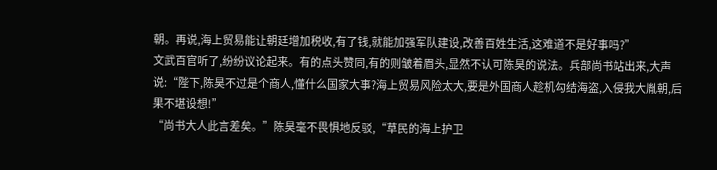朝。再说,海上贸易能让朝廷增加税收,有了钱,就能加强军队建设,改善百姓生活,这难道不是好事吗?”
文武百官听了,纷纷议论起来。有的点头赞同,有的则皱着眉头,显然不认可陈昊的说法。兵部尚书站出来,大声说:“陛下,陈昊不过是个商人,懂什么国家大事?海上贸易风险太大,要是外国商人趁机勾结海盗,入侵我大胤朝,后果不堪设想!”
“尚书大人此言差矣。”陈昊毫不畏惧地反驳,“草民的海上护卫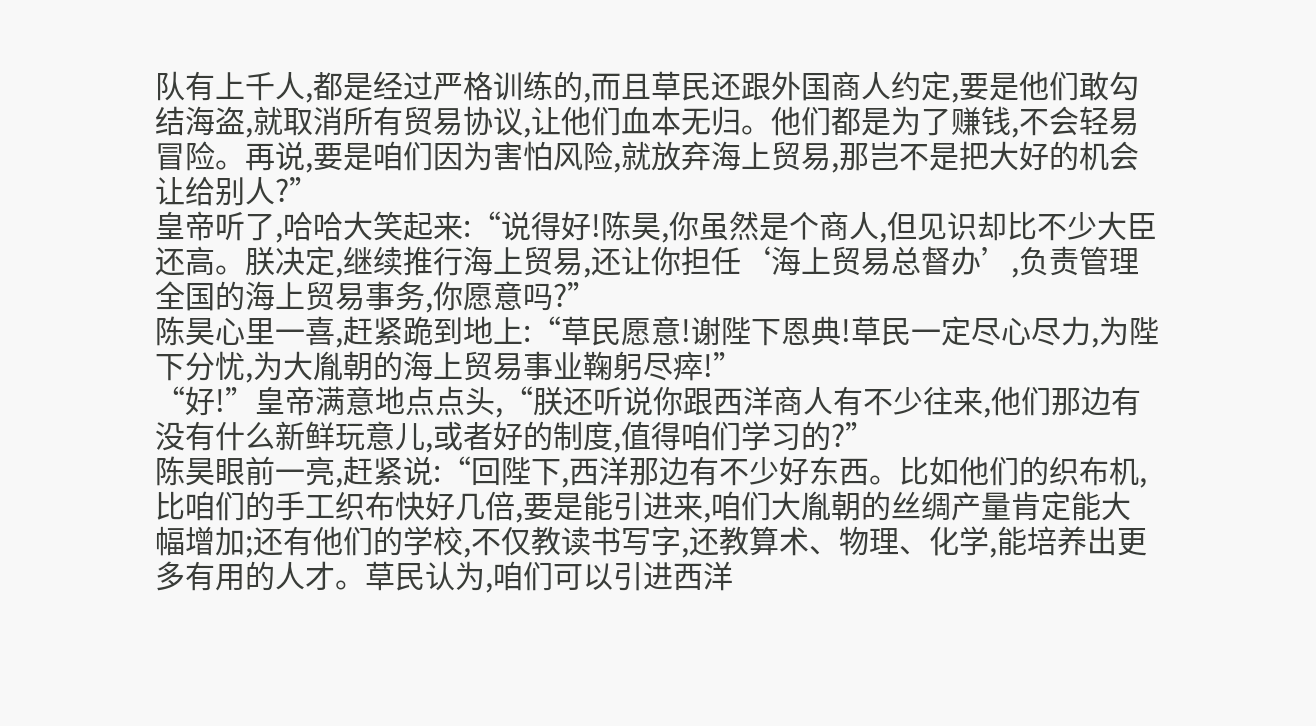队有上千人,都是经过严格训练的,而且草民还跟外国商人约定,要是他们敢勾结海盗,就取消所有贸易协议,让他们血本无归。他们都是为了赚钱,不会轻易冒险。再说,要是咱们因为害怕风险,就放弃海上贸易,那岂不是把大好的机会让给别人?”
皇帝听了,哈哈大笑起来:“说得好!陈昊,你虽然是个商人,但见识却比不少大臣还高。朕决定,继续推行海上贸易,还让你担任‘海上贸易总督办’,负责管理全国的海上贸易事务,你愿意吗?”
陈昊心里一喜,赶紧跪到地上:“草民愿意!谢陛下恩典!草民一定尽心尽力,为陛下分忧,为大胤朝的海上贸易事业鞠躬尽瘁!”
“好!”皇帝满意地点点头,“朕还听说你跟西洋商人有不少往来,他们那边有没有什么新鲜玩意儿,或者好的制度,值得咱们学习的?”
陈昊眼前一亮,赶紧说:“回陛下,西洋那边有不少好东西。比如他们的织布机,比咱们的手工织布快好几倍,要是能引进来,咱们大胤朝的丝绸产量肯定能大幅增加;还有他们的学校,不仅教读书写字,还教算术、物理、化学,能培养出更多有用的人才。草民认为,咱们可以引进西洋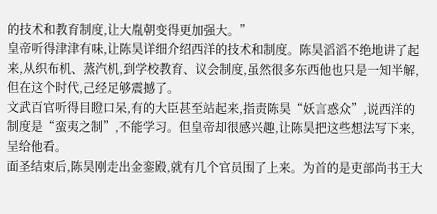的技术和教育制度,让大胤朝变得更加强大。”
皇帝听得津津有味,让陈昊详细介绍西洋的技术和制度。陈昊滔滔不绝地讲了起来,从织布机、蒸汽机,到学校教育、议会制度,虽然很多东西他也只是一知半解,但在这个时代,己经足够震撼了。
文武百官听得目瞪口呆,有的大臣甚至站起来,指责陈昊“妖言惑众”,说西洋的制度是“蛮夷之制”,不能学习。但皇帝却很感兴趣,让陈昊把这些想法写下来,呈给他看。
面圣结束后,陈昊刚走出金銮殿,就有几个官员围了上来。为首的是吏部尚书王大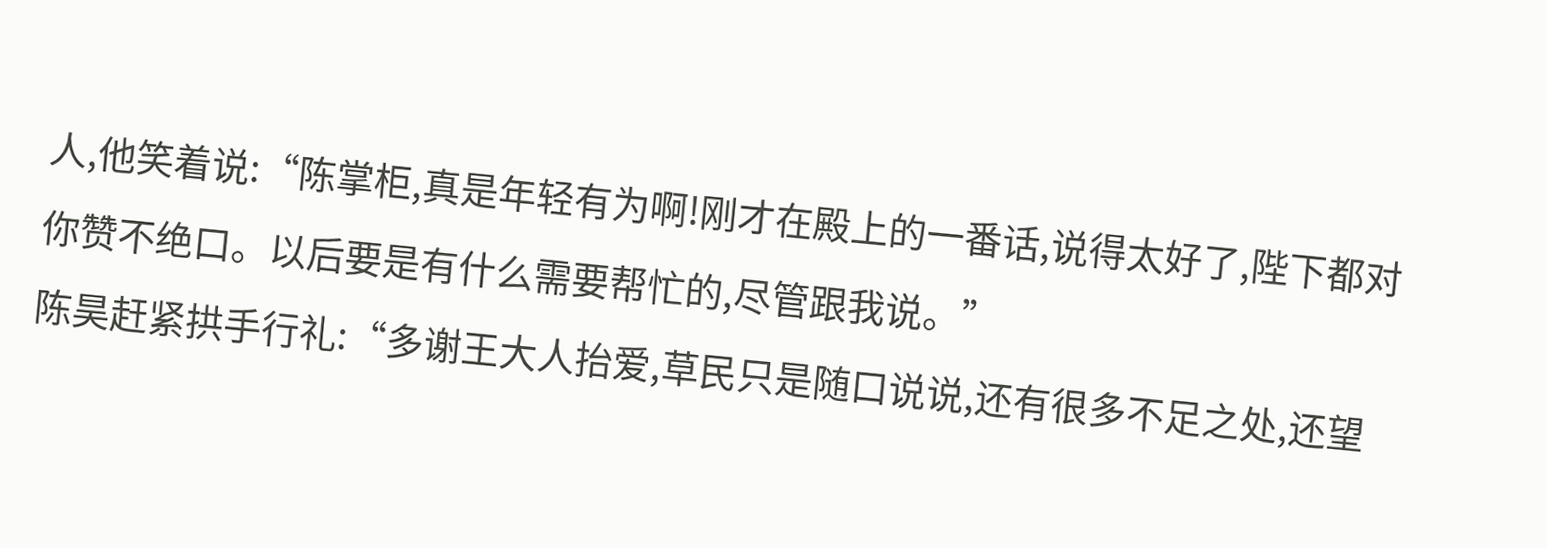人,他笑着说:“陈掌柜,真是年轻有为啊!刚才在殿上的一番话,说得太好了,陛下都对你赞不绝口。以后要是有什么需要帮忙的,尽管跟我说。”
陈昊赶紧拱手行礼:“多谢王大人抬爱,草民只是随口说说,还有很多不足之处,还望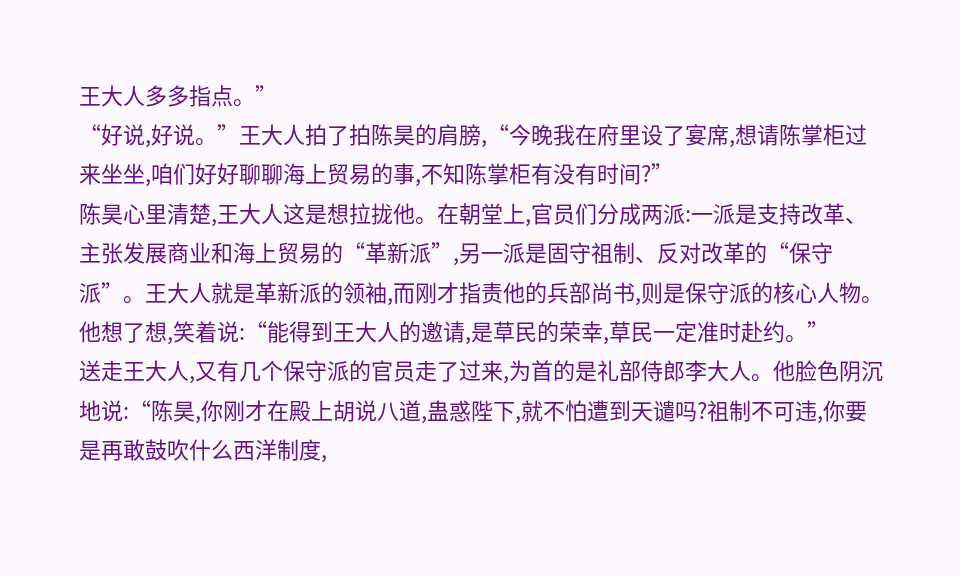王大人多多指点。”
“好说,好说。”王大人拍了拍陈昊的肩膀,“今晚我在府里设了宴席,想请陈掌柜过来坐坐,咱们好好聊聊海上贸易的事,不知陈掌柜有没有时间?”
陈昊心里清楚,王大人这是想拉拢他。在朝堂上,官员们分成两派:一派是支持改革、主张发展商业和海上贸易的“革新派”,另一派是固守祖制、反对改革的“保守派”。王大人就是革新派的领袖,而刚才指责他的兵部尚书,则是保守派的核心人物。
他想了想,笑着说:“能得到王大人的邀请,是草民的荣幸,草民一定准时赴约。”
送走王大人,又有几个保守派的官员走了过来,为首的是礼部侍郎李大人。他脸色阴沉地说:“陈昊,你刚才在殿上胡说八道,蛊惑陛下,就不怕遭到天谴吗?祖制不可违,你要是再敢鼓吹什么西洋制度,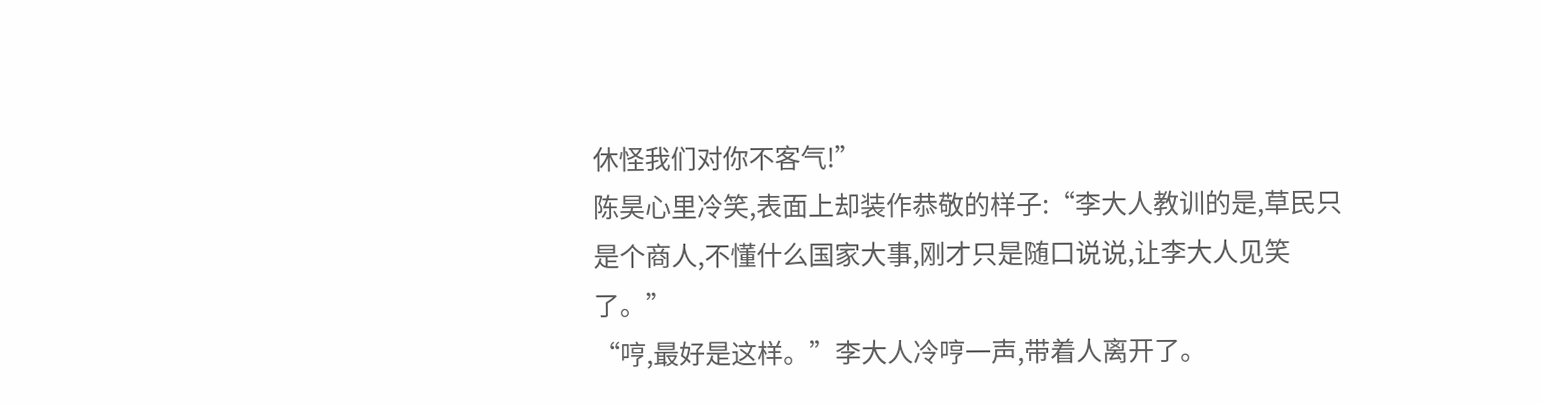休怪我们对你不客气!”
陈昊心里冷笑,表面上却装作恭敬的样子:“李大人教训的是,草民只是个商人,不懂什么国家大事,刚才只是随口说说,让李大人见笑了。”
“哼,最好是这样。”李大人冷哼一声,带着人离开了。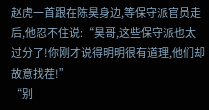赵虎一首跟在陈昊身边,等保守派官员走后,他忍不住说:“昊哥,这些保守派也太过分了!你刚才说得明明很有道理,他们却故意找茬!”
“别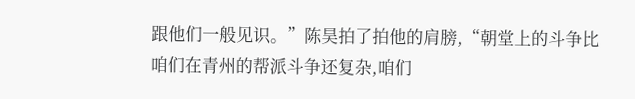跟他们一般见识。”陈昊拍了拍他的肩膀,“朝堂上的斗争比咱们在青州的帮派斗争还复杂,咱们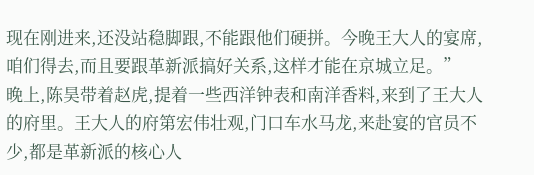现在刚进来,还没站稳脚跟,不能跟他们硬拼。今晚王大人的宴席,咱们得去,而且要跟革新派搞好关系,这样才能在京城立足。”
晚上,陈昊带着赵虎,提着一些西洋钟表和南洋香料,来到了王大人的府里。王大人的府第宏伟壮观,门口车水马龙,来赴宴的官员不少,都是革新派的核心人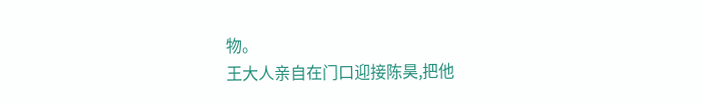物。
王大人亲自在门口迎接陈昊,把他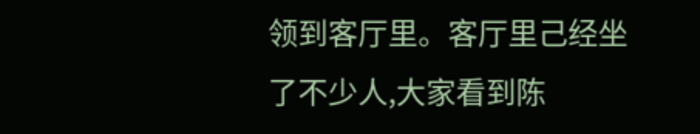领到客厅里。客厅里己经坐了不少人,大家看到陈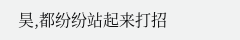昊,都纷纷站起来打招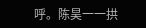呼。陈昊一一拱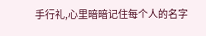手行礼,心里暗暗记住每个人的名字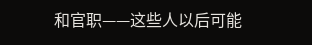和官职——这些人以后可能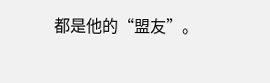都是他的“盟友”。